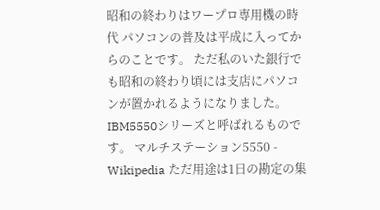昭和の終わりはワープロ専用機の時代 パソコンの普及は平成に入ってからのことです。 ただ私のいた銀行でも昭和の終わり頃には支店にパソコンが置かれるようになりました。 IBM5550シリーズと呼ばれるものです。 マルチステーション5550 - Wikipedia ただ用途は1日の勘定の集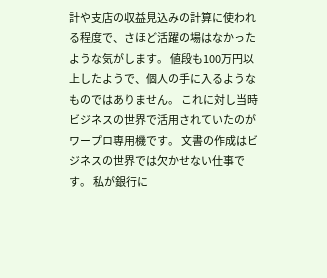計や支店の収益見込みの計算に使われる程度で、さほど活躍の場はなかったような気がします。 値段も100万円以上したようで、個人の手に入るようなものではありません。 これに対し当時ビジネスの世界で活用されていたのがワープロ専用機です。 文書の作成はビジネスの世界では欠かせない仕事です。 私が銀行に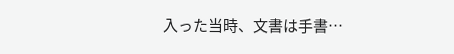入った当時、文書は手書…